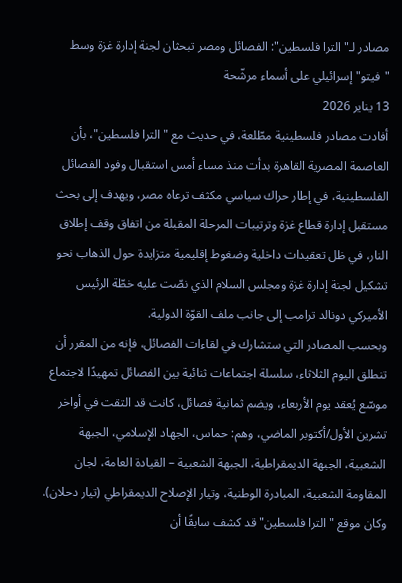مصادر لـ"الترا فلسطين": الفصائل ومصر تبحثان لجنة إدارة غزة وسط "فيتو" إسرائيلي على أسماء مرشّحة
13 يناير 2026
أفادت مصادر فلسطينية مطّلعة، في حديث مع "الترا فلسطين"، بأن العاصمة المصرية القاهرة بدأت منذ مساء أمس استقبال وفود الفصائل الفلسطينية، في إطار حراك سياسي مكثف ترعاه مصر، ويهدف إلى بحث مستقبل إدارة قطاع غزة وترتيبات المرحلة المقبلة من اتفاق وقف إطلاق النار، في ظل تعقيدات داخلية وضغوط إقليمية متزايدة حول الذهاب نحو تشكيل لجنة إدارة غزة ومجلس السلام الذي نصّت عليه خطّة الرئيس الأميركي دونالد ترامب إلى جانب ملف القوّة الدولية.
وبحسب المصادر التي ستشارك في لقاءات الفصائل، فإنه من المقرر أن تنطلق اليوم الثلاثاء، سلسلة اجتماعات ثنائية بين الفصائل تمهيدًا لاجتماع موسّع يُعقد يوم الأربعاء، ويضم ثمانية فصائل، كانت قد التقت في أواخر تشرين الأول/أكتوبر الماضي، وهم: حماس، الجهاد الإسلامي، الجبهة الشعبية، الجبهة الديمقراطية، الجبهة الشعبية – القيادة العامة، لجان المقاومة الشعبية، المبادرة الوطنية، وتيار الإصلاح الديمقراطي (تيار دحلان). وكان موقع "الترا فلسطين" قد كشف سابقًا أن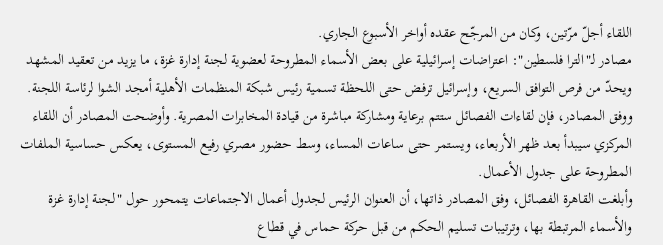اللقاء أجلّ مرّتين، وكان من المرجّح عقده أواخر الأسبوع الجاري.
مصادر لـ"الترا فلسطين": اعتراضات إسرائيلية على بعض الأسماء المطروحة لعضوية لجنة إدارة غزة، ما يزيد من تعقيد المشهد ويحدّ من فرص التوافق السريع، وإسرائيل ترفض حتى اللحظة تسمية رئيس شبكة المنظمات الأهلية أمجد الشوا لرئاسة اللجنة.
ووفق المصادر، فإن لقاءات الفصائل ستتم برعاية ومشاركة مباشرة من قيادة المخابرات المصرية. وأوضحت المصادر أن اللقاء المركزي سيبدأ بعد ظهر الأربعاء، ويستمر حتى ساعات المساء، وسط حضور مصري رفيع المستوى، يعكس حساسية الملفات المطروحة على جدول الأعمال.
وأبلغت القاهرة الفصائل، وفق المصادر ذاتها، أن العنوان الرئيس لجدول أعمال الاجتماعات يتمحور حول "لجنة إدارة غزة والأسماء المرتبطة بها، وترتيبات تسليم الحكم من قبل حركة حماس في قطاع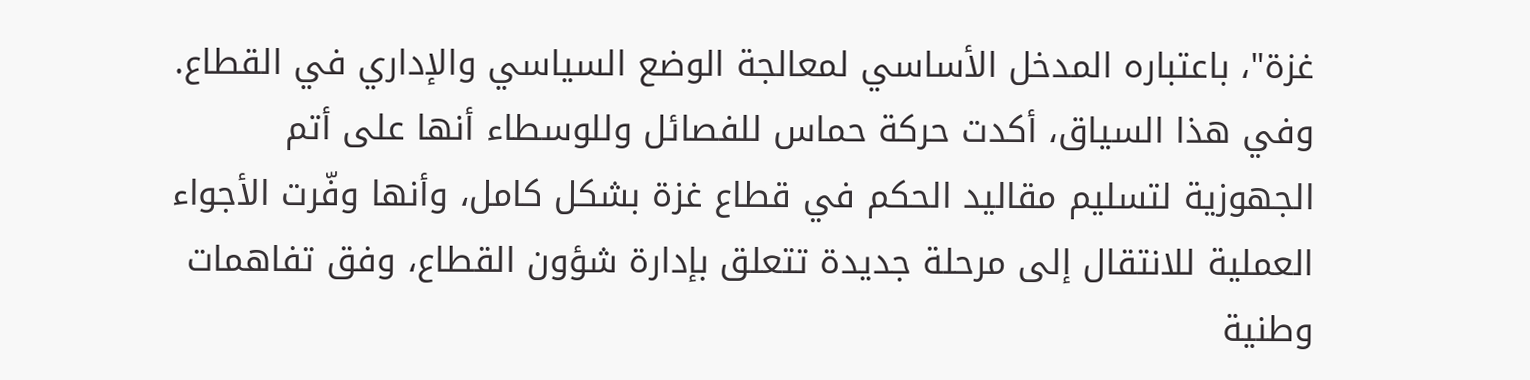غزة"، باعتباره المدخل الأساسي لمعالجة الوضع السياسي والإداري في القطاع. وفي هذا السياق، أكدت حركة حماس للفصائل وللوسطاء أنها على أتم الجهوزية لتسليم مقاليد الحكم في قطاع غزة بشكل كامل، وأنها وفّرت الأجواء العملية للانتقال إلى مرحلة جديدة تتعلق بإدارة شؤون القطاع، وفق تفاهمات وطنية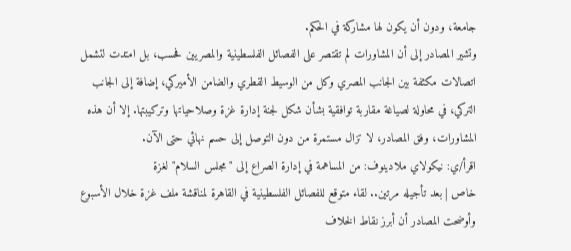جامعة، ودون أن يكون لها مشاركة في الحكم.
وتشير المصادر إلى أن المشاورات لم تقتصر على الفصائل الفلسطينية والمصريين فحسب، بل امتدت لتشمل اتصالات مكثفة بين الجانب المصري وكل من الوسيط القطري والضامن الأميركي، إضافة إلى الجانب التركي، في محاولة لصياغة مقاربة توافقية بشأن شكل لجنة إدارة غزة وصلاحياتها وتركيبتها. إلا أن هذه المشاورات، وفق المصادر، لا تزال مستمرة من دون التوصل إلى حسم نهائي حتى الآن.
اقرأ/ي: نيكولاي ملادينوف: من المساهمة في إدارة الصراع إلى "مجلس السلام" لغزة
خاص | بعد تأجيله مرتين.. لقاء متوقع للفصائل الفلسطينية في القاهرة لمناقشة ملف غزة خلال الأسبوع
وأوضحت المصادر أن أبرز نقاط الخلاف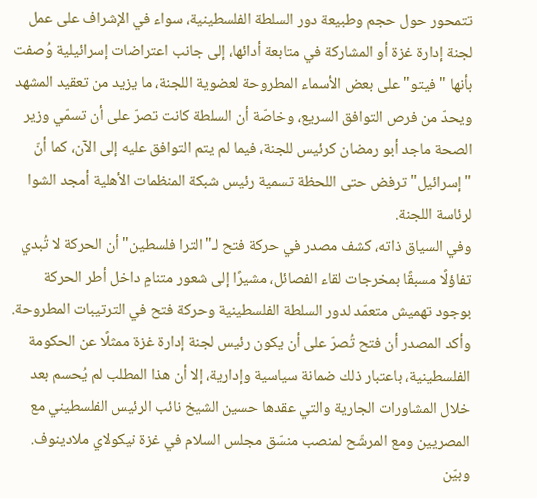تتمحور حول حجم وطبيعة دور السلطة الفلسطينية، سواء في الإشراف على عمل لجنة إدارة غزة أو المشاركة في متابعة أدائها، إلى جانب اعتراضات إسرائيلية وُصفت بأنها "فيتو" على بعض الأسماء المطروحة لعضوية اللجنة، ما يزيد من تعقيد المشهد ويحدّ من فرص التوافق السريع، وخاصّة أن السلطة كانت تصرّ على أن تسمّي وزير الصحة ماجد أبو رمضان كرئيس للجنة، فيما لم يتم التوافق عليه إلى الآن، كما أنّ "إسرائيل" ترفض حتى اللحظة تسمية رئيس شبكة المنظمات الأهلية أمجد الشوا لرئاسة اللجنة.
وفي السياق ذاته، كشف مصدر في حركة فتح لـ"الترا فلسطين" أن الحركة لا تُبدي تفاؤلًا مسبقًا بمخرجات لقاء الفصائل، مشيرًا إلى شعور متنامٍ داخل أطر الحركة بوجود تهميش متعمّد لدور السلطة الفلسطينية وحركة فتح في الترتيبات المطروحة. وأكد المصدر أن فتح تُصرّ على أن يكون رئيس لجنة إدارة غزة ممثلًا عن الحكومة الفلسطينية، باعتبار ذلك ضمانة سياسية وإدارية، إلا أن هذا المطلب لم يُحسم بعد خلال المشاورات الجارية والتي عقدها حسين الشيخ نائب الرئيس الفلسطيني مع المصريين ومع المرشّح لمنصب منسّق مجلس السلام في غزة نيكولاي ملادينوف.
وبيّن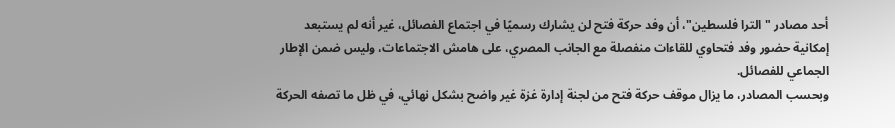أحد مصادر "الترا فلسطين"، أن وفد حركة فتح لن يشارك رسميًا في اجتماع الفصائل، غير أنه لم يستبعد إمكانية حضور وفد فتحاوي للقاءات منفصلة مع الجانب المصري، على هامش الاجتماعات، وليس ضمن الإطار الجماعي للفصائل.
وبحسب المصادر، ما يزال موقف حركة فتح من لجنة إدارة غزة غير واضح بشكل نهائي، في ظل ما تصفه الحركة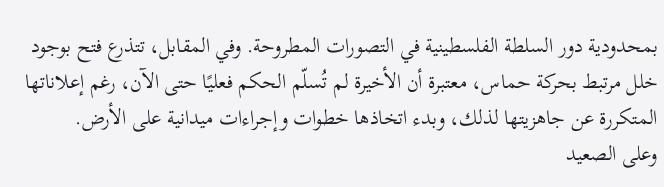بمحدودية دور السلطة الفلسطينية في التصورات المطروحة. وفي المقابل، تتذرع فتح بوجود خلل مرتبط بحركة حماس، معتبرة أن الأخيرة لم تُسلّم الحكم فعليًا حتى الآن، رغم إعلاناتها المتكررة عن جاهزيتها لذلك، وبدء اتخاذها خطوات وإجراءات ميدانية على الأرض.
وعلى الصعيد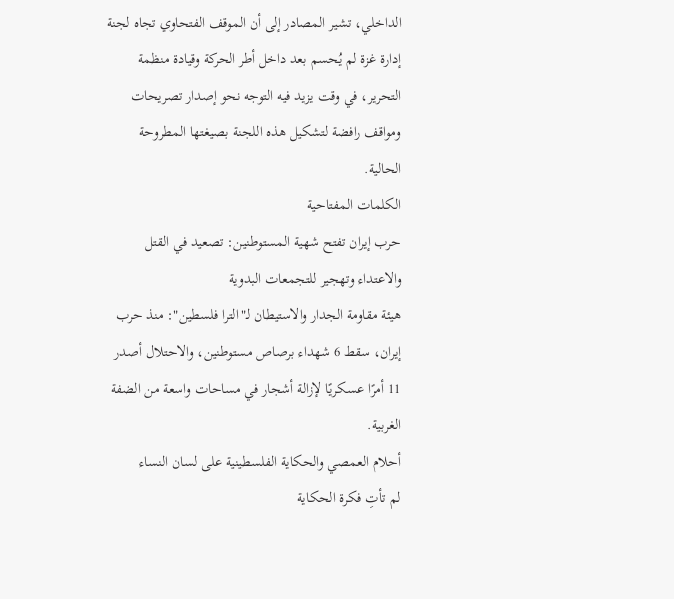الداخلي، تشير المصادر إلى أن الموقف الفتحاوي تجاه لجنة إدارة غزة لم يُحسم بعد داخل أطر الحركة وقيادة منظمة التحرير، في وقت يزيد فيه التوجه نحو إصدار تصريحات ومواقف رافضة لتشكيل هذه اللجنة بصيغتها المطروحة الحالية.
الكلمات المفتاحية
حرب إيران تفتح شهية المستوطنين: تصعيد في القتل والاعتداء وتهجير للتجمعات البدوية
هيئة مقاومة الجدار والاستيطان لـ"الترا فلسطين": منذ حرب إيران، سقط 6 شهداء برصاص مستوطنين، والاحتلال أصدر 11 أمرًا عسكريًا لإزالة أشجار في مساحات واسعة من الضفة الغربية.
أحلام العمصي والحكاية الفلسطينية على لسان النساء
لم تأتِ فكرة الحكاية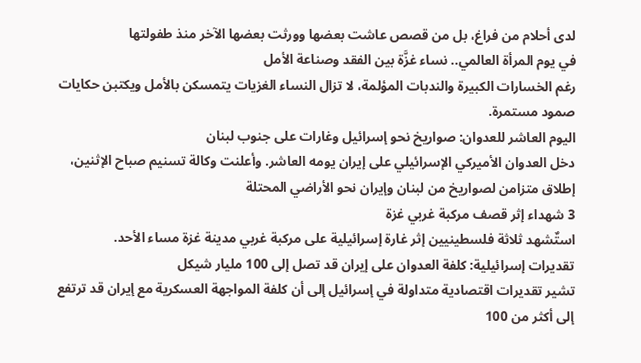لدى أحلام من فراغ، بل من قصص عاشت بعضها وورثت بعضها الآخر منذ طفولتها
في يوم المرأة العالمي.. نساء غزَّة بين الفقد وصناعة الأمل
رغم الخسارات الكبيرة والندبات المؤلمة، لا تزال النساء الغزيات يتمسكن بالأمل ويكتبن حكايات صمود مستمرة.
اليوم العاشر للعدوان: صواريخ نحو إسرائيل وغارات على جنوب لبنان
دخل العدوان الأميركي الإسرائيلي على إيران يومه العاشر. وأعلنت وكالة تسنيم صباح الإثنين، إطلاق متزامن لصواريخ من لبنان وإيران نحو الأراضي المحتلة
3 شهداء إثر قصف مركبة غربي غزة
استٌشهد ثلاثة فلسطينيين إثر غارة إسرائيلية على مركبة غربي مدينة غزة مساء الأحد.
تقديرات إسرائيلية: كلفة العدوان على إيران قد تصل إلى 100 مليار شيكل
تشير تقديرات اقتصادية متداولة في إسرائيل إلى أن كلفة المواجهة العسكرية مع إيران قد ترتفع إلى أكثر من 100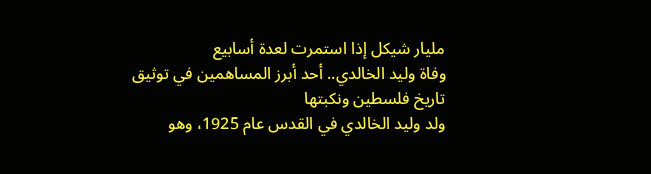مليار شيكل إذا استمرت لعدة أسابيع
وفاة وليد الخالدي.. أحد أبرز المساهمين في توثيق تاريخ فلسطين ونكبتها
ولد وليد الخالدي في القدس عام 1925، وهو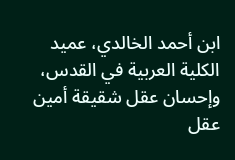ابن أحمد الخالدي، عميد الكلية العربية في القدس، وإحسان عقل شقيقة أمين عقل